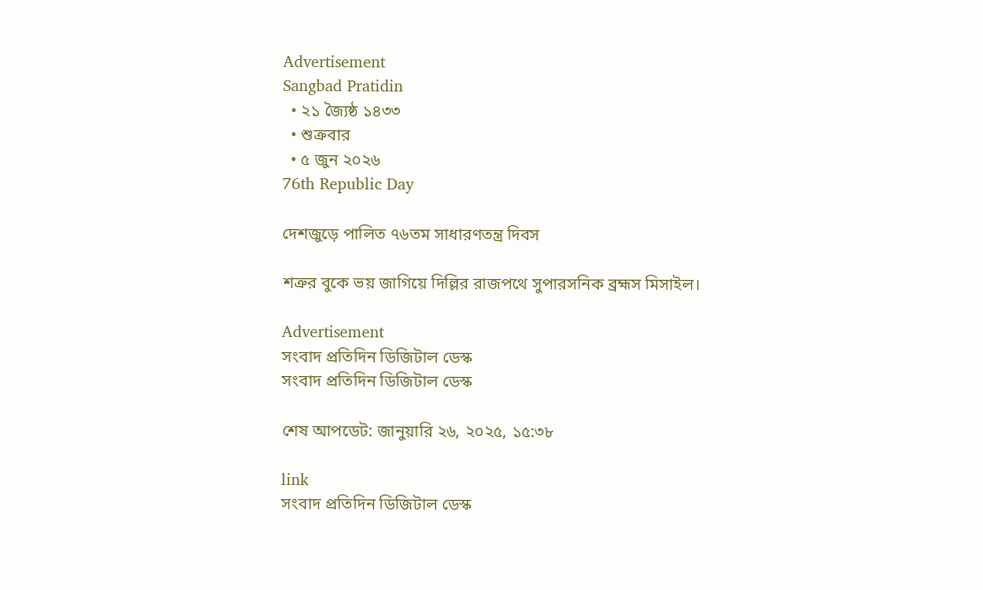Advertisement
Sangbad Pratidin
  • ২১ জ্যৈষ্ঠ ১৪৩৩
  • শুক্রবার
  • ৫ জুন ২০২৬
76th Republic Day

দেশজুড়ে পালিত ৭৬তম সাধারণতন্ত্র দিবস

শত্রুর বুকে ভয় জাগিয়ে দিল্লির রাজপথে সুপারসনিক ব্রহ্মস মিসাইল।

Advertisement
সংবাদ প্রতিদিন ডিজিটাল ডেস্ক
সংবাদ প্রতিদিন ডিজিটাল ডেস্ক

শেষ আপডেট: জানুয়ারি ২৬, ২০২৫, ১৫:৩৮

link
সংবাদ প্রতিদিন ডিজিটাল ডেস্ক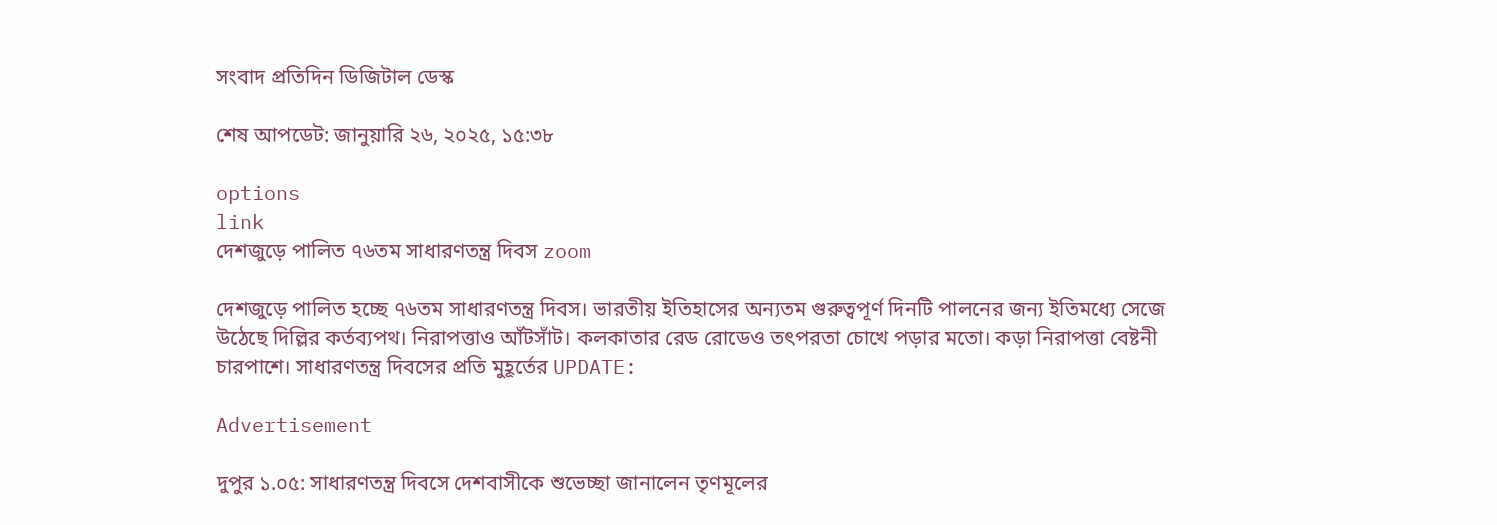সংবাদ প্রতিদিন ডিজিটাল ডেস্ক

শেষ আপডেট: জানুয়ারি ২৬, ২০২৫, ১৫:৩৮

options
link
দেশজুড়ে পালিত ৭৬তম সাধারণতন্ত্র দিবস zoom

দেশজুড়ে পালিত হচ্ছে ৭৬তম সাধারণতন্ত্র দিবস। ভারতীয় ইতিহাসের অন্যতম গুরুত্বপূর্ণ দিনটি পালনের জন্য ইতিমধ্যে সেজে উঠেছে দিল্লির কর্তব্যপথ। নিরাপত্তাও আঁটসাঁট। কলকাতার রেড রোডেও তৎপরতা চোখে পড়ার মতো। কড়া নিরাপত্তা বেষ্টনী চারপাশে। সাধারণতন্ত্র দিবসের প্রতি মুহূর্তের UPDATE:

Advertisement

দুপুর ১.০৫: সাধারণতন্ত্র দিবসে দেশবাসীকে শুভেচ্ছা জানালেন তৃণমূলের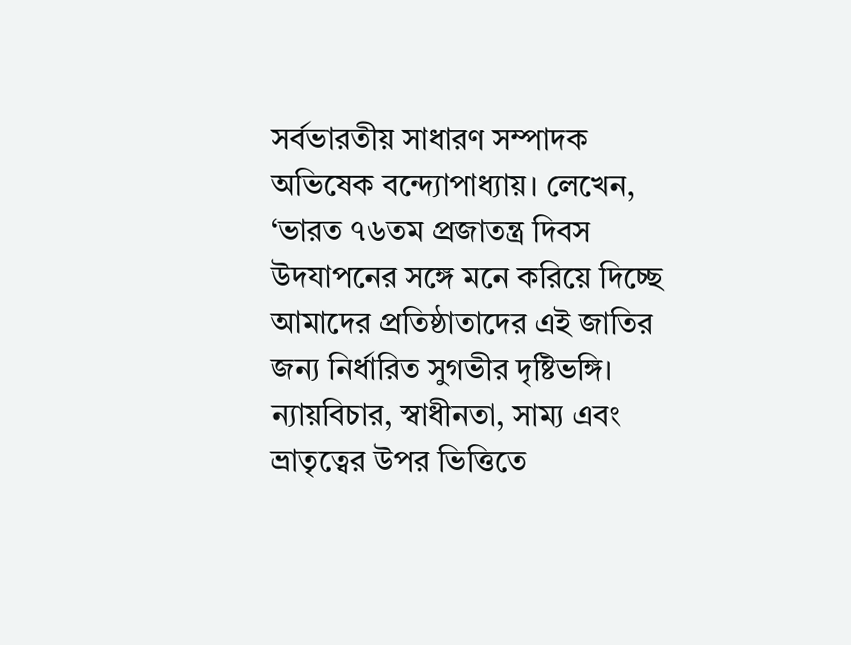সর্বভারতীয় সাধারণ সম্পাদক অভিষেক বন্দ্যোপাধ্যায়। লেখেন, ‘ভারত ৭৬তম প্রজাতন্ত্র দিবস উদযাপনের সঙ্গে মনে করিয়ে দিচ্ছে আমাদের প্রতিষ্ঠাতাদের এই জাতির জন্য নির্ধারিত সুগভীর দৃষ্টিভঙ্গি। ন্যায়বিচার, স্বাধীনতা, সাম্য এবং ভ্রাতৃত্বের উপর ভিত্তিতে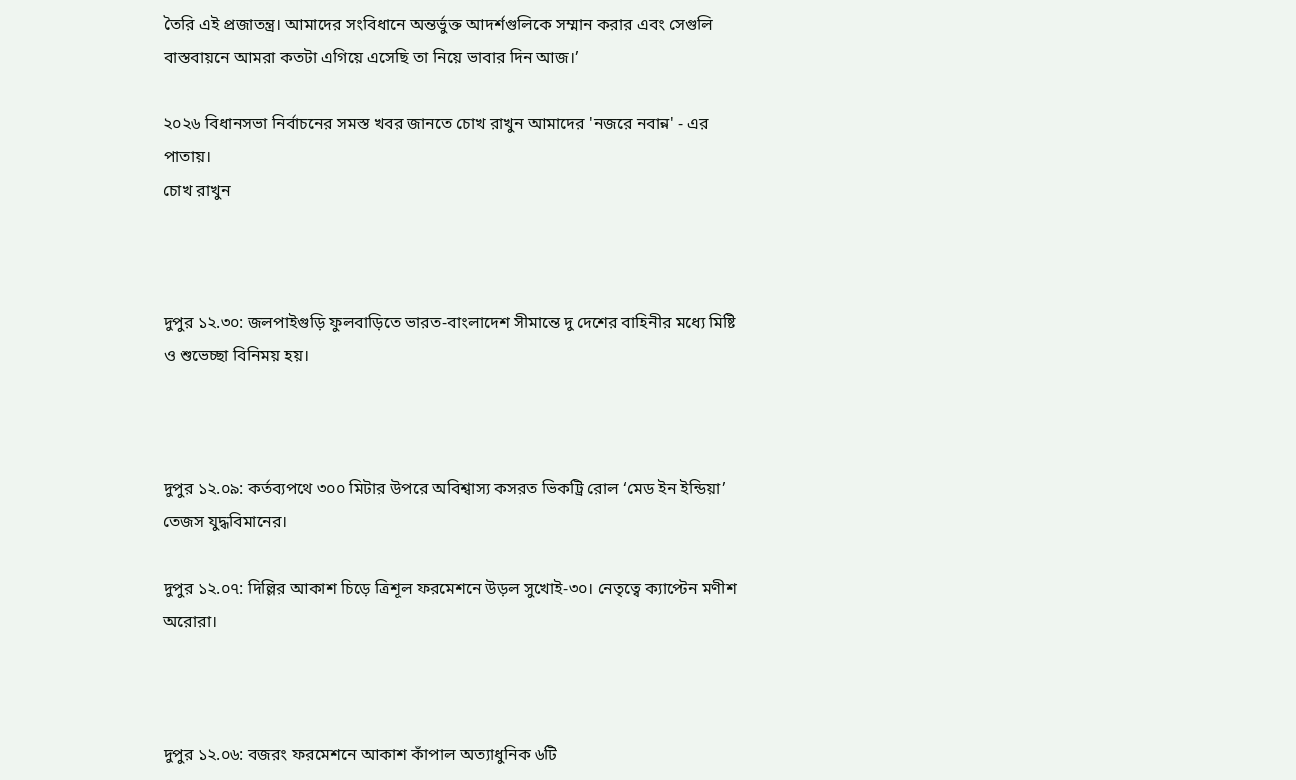তৈরি এই প্রজাতন্ত্র। আমাদের সংবিধানে অন্তর্ভুক্ত আদর্শগুলিকে সম্মান করার এবং সেগুলি বাস্তবায়নে আমরা কতটা এগিয়ে এসেছি তা নিয়ে ভাবার দিন আজ।’

২০২৬ বিধানসভা নির্বাচনের সমস্ত খবর জানতে চোখ রাখুন আমাদের 'নজরে নবান্ন' - এর পাতায়।
চোখ রাখুন



দুপুর ১২.৩০: জলপাইগুড়ি ফুলবাড়িতে ভারত-বাংলাদেশ সীমান্তে দু দেশের বাহিনীর মধ্যে মিষ্টি ও শুভেচ্ছা বিনিময় হয়।



দুপুর ১২.০৯: কর্তব্যপথে ৩০০ মিটার উপরে অবিশ্বাস্য কসরত ভিকট্রি রোল ‘মেড ইন ইন্ডিয়া’ তেজস যুদ্ধবিমানের।

দুপুর ১২.০৭: দিল্লির আকাশ চিড়ে ত্রিশূল ফরমেশনে উড়ল সুখোই-৩০। নেতৃত্বে ক্যাপ্টেন মণীশ অরোরা।



দুপুর ১২.০৬: বজরং ফরমেশনে আকাশ কাঁপাল অত্যাধুনিক ৬টি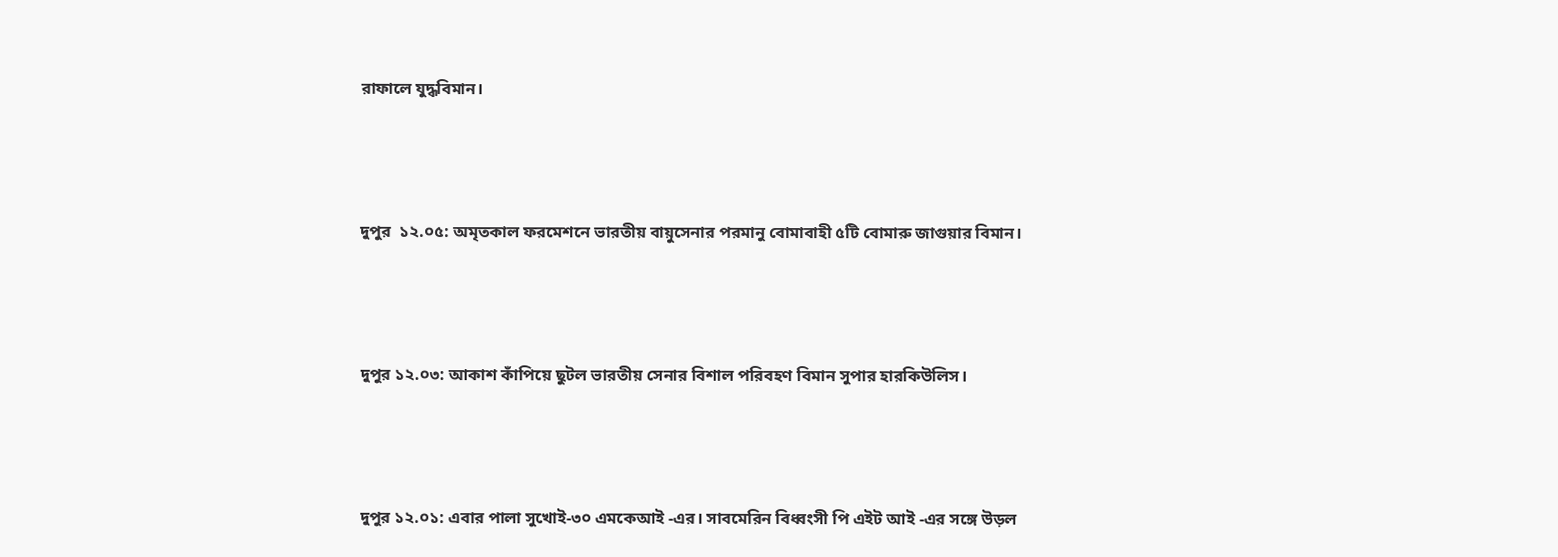রাফালে যুদ্ধবিমান।



দুপুর  ১২.০৫: অমৃতকাল ফরমেশনে ভারতীয় বায়ুসেনার পরমানু বোমাবাহী ৫টি বোমারু জাগুয়ার বিমান।



দুপুর ১২.০৩: আকাশ কাঁপিয়ে ছুটল ভারতীয় সেনার বিশাল পরিবহণ বিমান সুপার হারকিউলিস।



দুপুর ১২.০১: এবার পালা সুখোই-৩০ এমকেআই -এর। সাবমেরিন বিধ্বংসী পি এইট আই -এর সঙ্গে উড়ল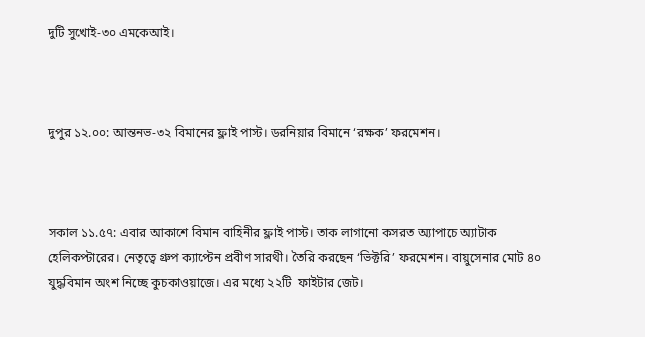দুটি সুখোই-৩০ এমকেআই।



দুপুর ১২.০০: আন্তনভ-৩২ বিমানের ফ্লাই পাস্ট। ডরনিয়ার বিমানে ‘রক্ষক’ ফরমেশন।



সকাল ১১.৫৭: এবার আকাশে বিমান বাহিনীর ফ্লাই পাস্ট। তাক লাগানো কসরত অ্যাপাচে অ্যাটাক হেলিকপ্টারের। নেতৃত্বে গ্রুপ ক্যাপ্টেন প্রবীণ সারথী। তৈরি করছেন ‘ভিক্টরি’ ফরমেশন। বায়ুসেনার মোট ৪০ যুদ্ধবিমান অংশ নিচ্ছে কুচকাওয়াজে। এর মধ্যে ২২টি  ফাইটার জেট।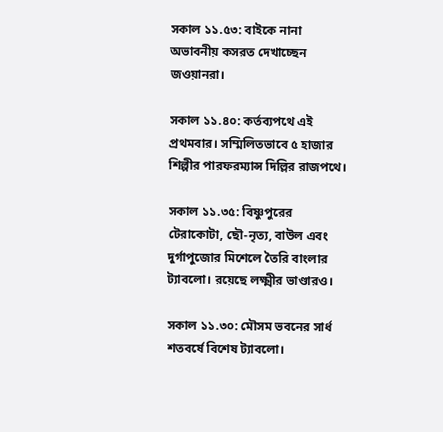সকাল ১১.৫৩: বাইকে নানা অভাবনীয় কসরত দেখাচ্ছেন জওয়ানরা।

সকাল ১১.৪০: কর্তব্যপথে এই প্রথমবার। সম্মিলিতভাবে ৫ হাজার শিল্পীর পারফরম্যান্স দিল্লির রাজপথে।

সকাল ১১.৩৫: বিষ্ণুপুরের টেরাকোটা, ছৌ-নৃত্য, বাউল এবং দুর্গাপুজোর মিশেলে তৈরি বাংলার ট্যাবলো। রয়েছে লক্ষ্মীর ভাণ্ডারও।

সকাল ১১.৩০: মৌসম ভবনের সার্ধ শতবর্ষে বিশেষ ট্যাবলো।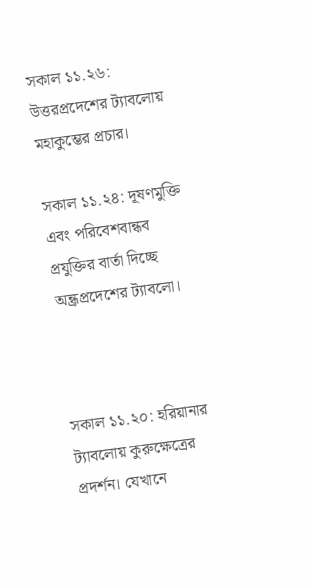সকাল ১১.২৬: উত্তরপ্রদেশের ট্যাবলোয় মহাকুম্ভের প্রচার।

সকাল ১১.২৪: দূষণমুক্তি এবং পরিবেশবান্ধব প্রযুক্তির বার্তা দিচ্ছে অন্ধ্রপ্রদেশের ট্যাবলো।



সকাল ১১.২০: হরিয়ানার ট্যাবলোয় কুরুক্ষেত্রের প্রদর্শন। যেখানে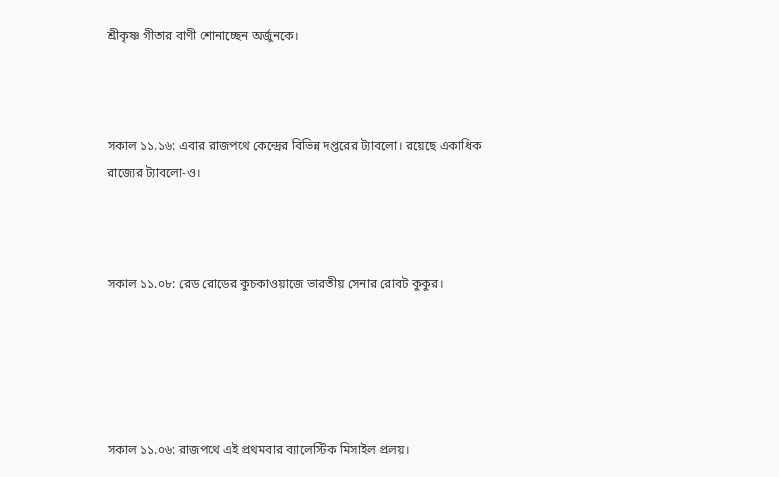শ্রীকৃষ্ণ গীতার বাণী শোনাচ্ছেন অর্জুনকে।



সকাল ১১.১৬: এবার রাজপথে কেন্দ্রের বিভিন্ন দপ্তরের ট্যাবলো। রয়েছে একাধিক রাজ্যের ট্যাবলো-ও।



সকাল ১১.০৮: রেড রোডের কুচকাওয়াজে ভারতীয় সেনার রোবট কুকুর।





সকাল ১১.০৬: রাজপথে এই প্রথমবার ব্যালেস্টিক মিসাইল প্রলয়।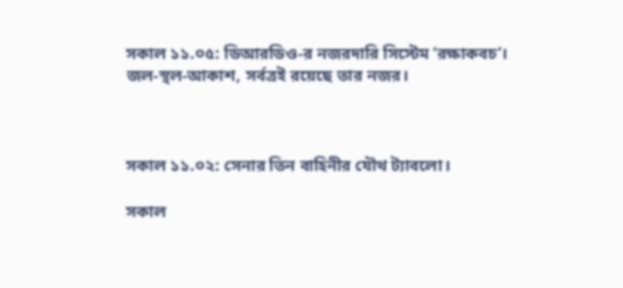সকাল ১১.০৫: ডিআরডিও-র নজরদারি সিস্টেম ‘রক্ষাকবচ’। জল-স্থল-আকাশ, সর্বত্রই রয়েছে তার নজর।



সকাল ১১.০২: সেনার তিন বাহিনীর যৌথ ট্যাবলো।

সকাল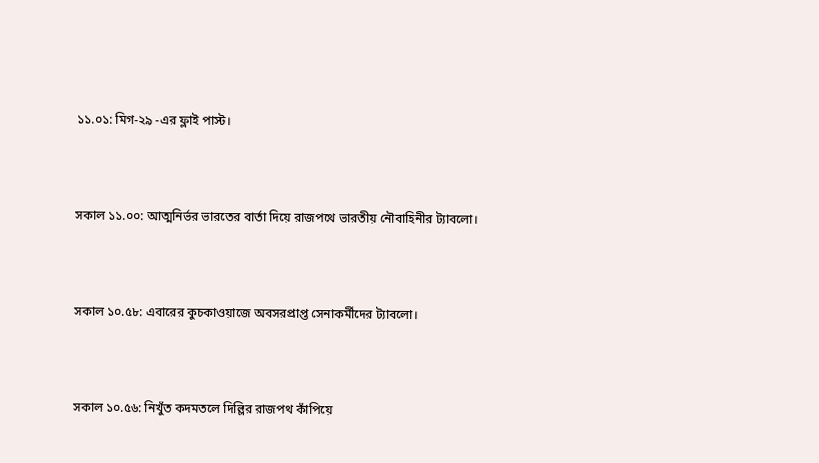১১.০১: মিগ-২৯ -এর ফ্লাই পাস্ট।



সকাল ১১.০০: আত্মনির্ভর ভারতের বার্তা দিয়ে রাজপথে ভারতীয় নৌবাহিনীর ট্যাবলো।



সকাল ১০.৫৮: এবারের কুচকাওয়াজে অবসরপ্রাপ্ত সেনাকর্মীদের ট্যাবলো।



সকাল ১০.৫৬: নিখুঁত কদমতলে দিল্লির রাজপথ কাঁপিয়ে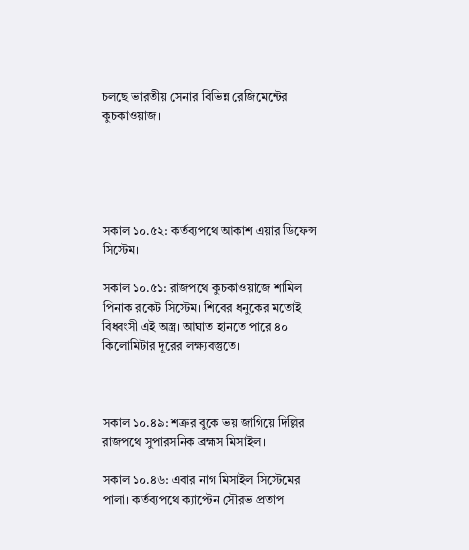চলছে ভারতীয় সেনার বিভিন্ন রেজিমেন্টের কুচকাওয়াজ।





সকাল ১০.৫২: কর্তব্যপথে আকাশ এয়ার ডিফেন্স সিস্টেম।

সকাল ১০.৫১: রাজপথে কুচকাওয়াজে শামিল পিনাক রকেট সিস্টেম। শিবের ধনুকের মতোই বিধ্বংসী এই অস্ত্র। আঘাত হানতে পারে ৪০ কিলোমিটার দূরের লক্ষ্যবস্তুতে।



সকাল ১০.৪৯: শত্রুর বুকে ভয় জাগিয়ে দিল্লির রাজপথে সুপারসনিক ব্রহ্মস মিসাইল।

সকাল ১০.৪৬: এবার নাগ মিসাইল সিস্টেমের পালা। কর্তব্যপথে ক্যাপ্টেন সৌরভ প্রতাপ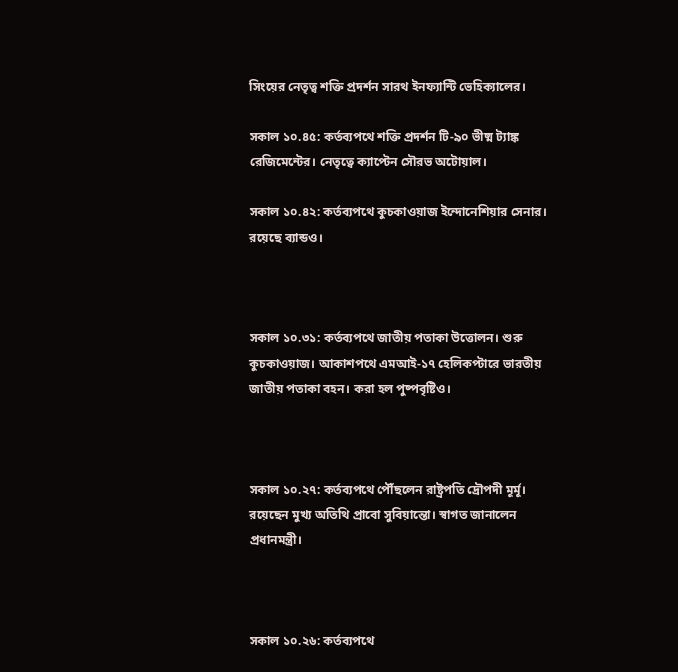সিংয়ের নেতৃত্ব শক্তি প্রদর্শন সারথ ইনফ্যান্টি ভেহিক্যালের।

সকাল ১০.৪৫: কর্তব্যপথে শক্তি প্রদর্শন টি-৯০ ভীষ্ম ট্যাঙ্ক রেজিমেন্টের। নেতৃত্বে ক্যাপ্টেন সৌরভ অটোয়াল।

সকাল ১০.৪২: কর্তব্যপথে কুচকাওয়াজ ইন্দোনেশিয়ার সেনার। রয়েছে ব্যান্ডও।



সকাল ১০.৩১: কর্তব্যপথে জাতীয় পতাকা উত্তোলন। শুরু কুচকাওয়াজ। আকাশপথে এমআই-১৭ হেলিকপ্টারে ভারতীয় জাতীয় পতাকা বহন। করা হল পুষ্পবৃষ্টিও।



সকাল ১০.২৭: কর্তব্যপথে পৌঁছলেন রাষ্ট্রপতি দ্রৌপদী মূর্মূ। রয়েছেন মুখ্য অতিথি প্রাবো সুবিয়ান্তো। স্বাগত জানালেন প্রধানমন্ত্রী।



সকাল ১০.২৬: কর্তব্যপথে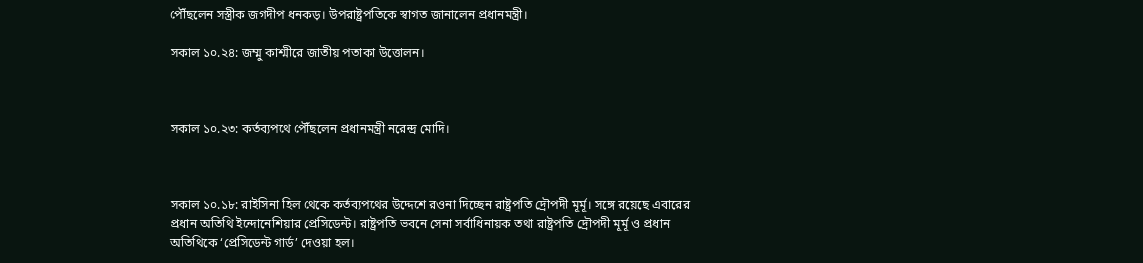পৌঁছলেন সস্ত্রীক জগদীপ ধনকড়। উপরাষ্ট্রপতিকে স্বাগত জানালেন প্রধানমন্ত্রী।

সকাল ১০.২৪: জম্মু কাশ্মীরে জাতীয় পতাকা উত্তোলন।



সকাল ১০.২৩: কর্তব্যপথে পৌঁছলেন প্রধানমন্ত্রী নরেন্দ্র মোদি।



সকাল ১০.১৮: রাইসিনা হিল থেকে কর্তব্যপথের উদ্দেশে রওনা দিচ্ছেন রাষ্ট্রপতি দ্রৌপদী মূর্মূ। সঙ্গে রয়েছে এবারের প্রধান অতিথি ইন্দোনেশিয়ার প্রেসিডেন্ট। রাষ্ট্রপতি ভবনে সেনা সর্বাধিনায়ক তথা রাষ্ট্রপতি দ্রৌপদী মূর্মূ ও প্রধান অতিথিকে ‘প্রেসিডেন্ট গার্ড’ দেওয়া হল।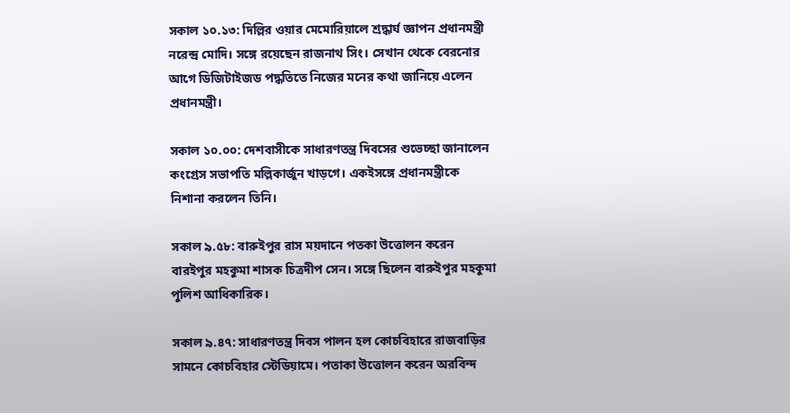সকাল ১০.১৩: দিল্লির ওয়ার মেমোরিয়ালে শ্রদ্ধার্ঘ জ্ঞাপন প্রধানমন্ত্রী নরেন্দ্র মোদি। সঙ্গে রয়েছেন রাজনাথ সিং। সেখান থেকে বেরনোর আগে ডিজিটাইজড পদ্ধতিতে নিজের মনের কথা জানিয়ে এলেন প্রধানমন্ত্রী।

সকাল ১০.০০: দেশবাসীকে সাধারণতন্ত্র দিবসের শুভেচ্ছা জানালেন কংগ্রেস সভাপতি মল্লিকার্জুন খাড়গে। একইসঙ্গে প্রধানমন্ত্রীকে নিশানা করলেন তিনি।

সকাল ৯.৫৮: বারুইপুর রাস ময়দানে পতকা উত্তোলন করেন বারইপুর মহকুমা শাসক চিত্রদীপ সেন। সঙ্গে ছিলেন বারুইপুর মহকুমা পুলিশ আধিকারিক।

সকাল ৯.৪৭: সাধারণতন্ত্র দিবস পালন হল কোচবিহারে রাজবাড়ির সামনে কোচবিহার স্টেডিয়ামে। পতাকা উত্তোলন করেন অরবিন্দ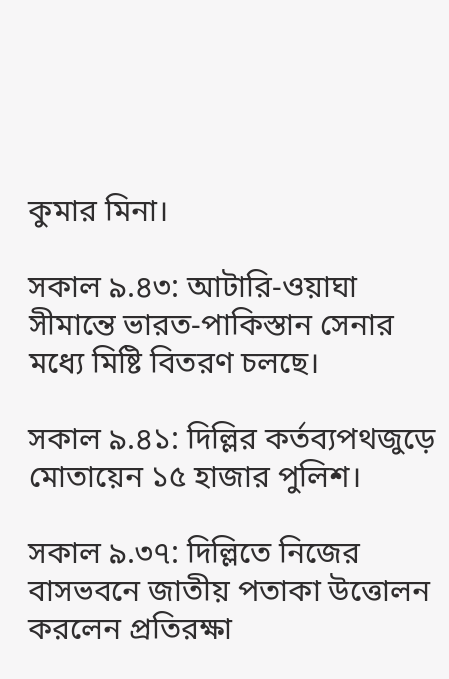কুমার মিনা।

সকাল ৯.৪৩: আটারি-ওয়াঘা সীমান্তে ভারত-পাকিস্তান সেনার মধ্যে মিষ্টি বিতরণ চলছে।

সকাল ৯.৪১: দিল্লির কর্তব্যপথজুড়ে মোতায়েন ১৫ হাজার পুলিশ।

সকাল ৯.৩৭: দিল্লিতে নিজের বাসভবনে জাতীয় পতাকা উত্তোলন করলেন প্রতিরক্ষা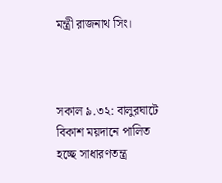মন্ত্রী রাজনাথ সিং।



সকাল ৯.৩২: বালুরঘাটে বিকাশ ময়দানে পালিত হচ্ছে সাধারণতন্ত্র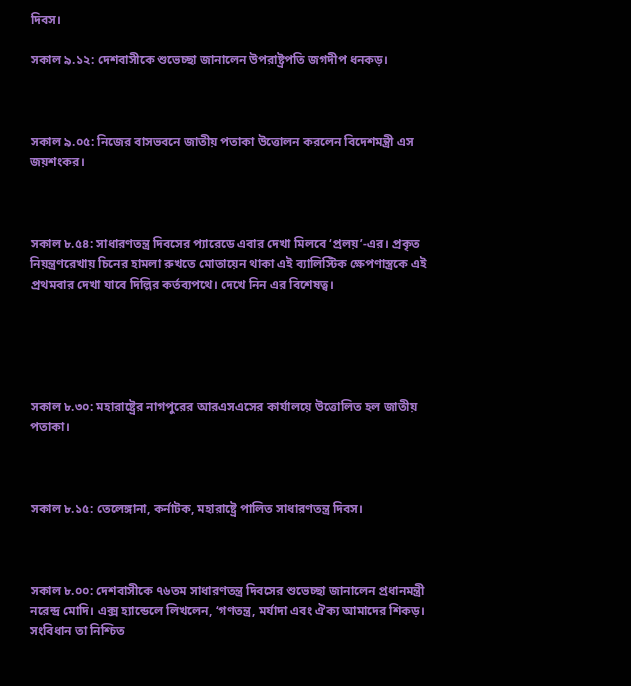দিবস।

সকাল ৯.১২: দেশবাসীকে শুভেচ্ছা জানালেন উপরাষ্ট্রপতি জগদীপ ধনকড়।



সকাল ৯.০৫: নিজের বাসভবনে জাতীয় পতাকা উত্তোলন করলেন বিদেশমন্ত্রী এস জয়শংকর।



সকাল ৮.৫৪: সাধারণতন্ত্র দিবসের প্যারেডে এবার দেখা মিলবে ‘প্রলয়’-এর। প্রকৃত নিয়ন্ত্রণরেখায় চিনের হামলা রুখতে মোতায়েন থাকা এই ব্যালিস্টিক ক্ষেপণাস্ত্রকে এই প্রথমবার দেখা যাবে দিল্লির কর্তব্যপথে। দেখে নিন এর বিশেষত্ব।





সকাল ৮.৩০: মহারাষ্ট্রের নাগপুরের আরএসএসের কার্যালয়ে উত্তোলিত হল জাতীয় পতাকা।



সকাল ৮.১৫: তেলেঙ্গানা, কর্নাটক, মহারাষ্ট্রে পালিত সাধারণতন্ত্র দিবস।



সকাল ৮.০০: দেশবাসীকে ৭৬তম সাধারণতন্ত্র দিবসের শুভেচ্ছা জানালেন প্রধানমন্ত্রী নরেন্দ্র মোদি। এক্স হ্যান্ডেলে লিখলেন, ‘গণতন্ত্র, মর্যাদা এবং ঐক্য আমাদের শিকড়। সংবিধান তা নিশ্চিত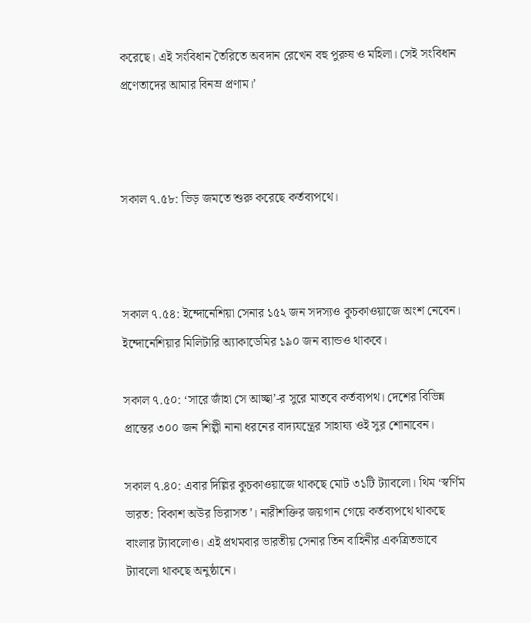করেছে। এই সংবিধান তৈরিতে অবদান রেখেন বহু পুরুষ ও মহিলা। সেই সংবিধান প্রণেতাদের আমার বিনম্র প্রণাম।’



সকাল ৭.৫৮: ভিড় জমতে শুরু করেছে কর্তব্যপথে।



সকাল ৭.৫৪: ইন্দোনেশিয়া সেনার ১৫২ জন সদস্যও কুচকাওয়াজে অংশ নেবেন। ইন্দোনেশিয়ার মিলিটারি অ্যাকাডেমির ১৯০ জন ব্যান্ডও থাকবে।

সকাল ৭.৫০: ‘সারে জাঁহা সে আচ্ছা’-র সুরে মাতবে কর্তব্যপথ। দেশের বিভিন্ন প্রান্তের ৩০০ জন শিল্পী নানা ধরনের বাদ্যযন্ত্রের সাহায্য ওই সুর শোনাবেন।

সকাল ৭.৪০: এবার দিল্লির কুচকাওয়াজে থাকছে মোট ৩১টি ট্যাবলো। থিম ‘স্বর্ণিম ভারত: বিকাশ অউর ভিরাসত’। নারীশক্তির জয়গান গেয়ে কর্তব্যপথে থাকছে বাংলার ট্যাবলোও। এই প্রথমবার ভারতীয় সেনার তিন বাহিনীর একত্রিতভাবে ট্যাবলো থাকছে অনুষ্ঠানে।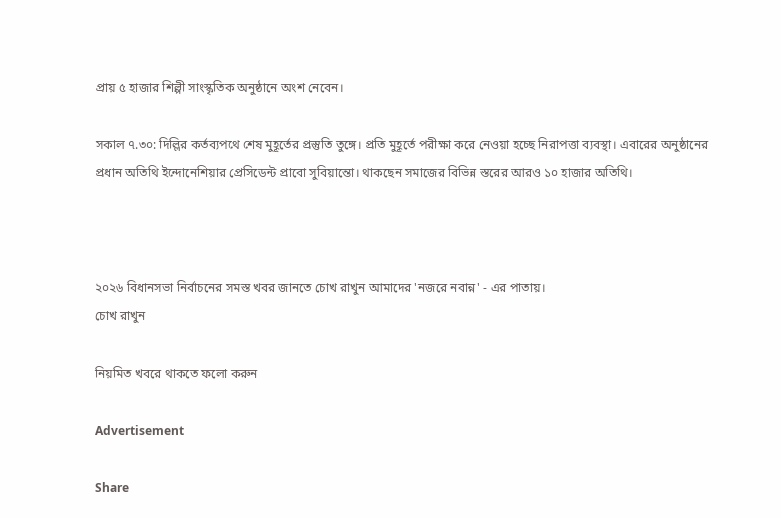প্রায় ৫ হাজার শিল্পী সাংস্কৃতিক অনুষ্ঠানে অংশ নেবেন।

সকাল ৭.৩০: দিল্লির কর্তব্যপথে শেষ মুহূর্তের প্রস্তুতি তুঙ্গে। প্রতি মুহূর্তে পরীক্ষা করে নেওয়া হচ্ছে নিরাপত্তা ব্যবস্থা। এবারের অনুষ্ঠানের প্রধান অতিথি ইন্দোনেশিয়ার প্রেসিডেন্ট প্রাবো সুবিয়ান্তো। থাকছেন সমাজের বিভিন্ন স্তরের আরও ১০ হাজার অতিথি।



২০২৬ বিধানসভা নির্বাচনের সমস্ত খবর জানতে চোখ রাখুন আমাদের 'নজরে নবান্ন' - এর পাতায়।
চোখ রাখুন

নিয়মিত খবরে থাকতে ফলো করুন

Advertisement

Share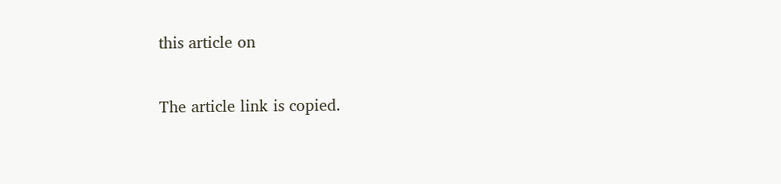this article on

The article link is copied.